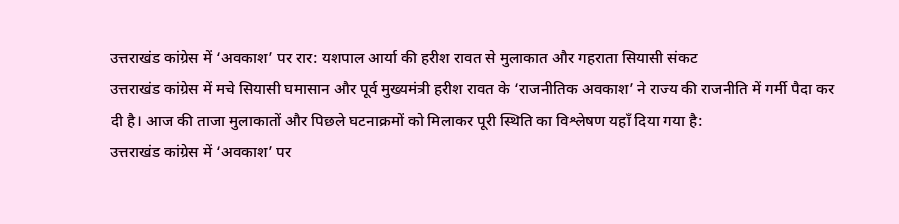उत्तराखंड कांग्रेस में ‘अवकाश’ पर रार: यशपाल आर्या की हरीश रावत से मुलाकात और गहराता सियासी संकट
उत्तराखंड कांग्रेस में मचे सियासी घमासान और पूर्व मुख्यमंत्री हरीश रावत के ‘राजनीतिक अवकाश’ ने राज्य की राजनीति में गर्मी पैदा कर दी है। आज की ताजा मुलाकातों और पिछले घटनाक्रमों को मिलाकर पूरी स्थिति का विश्लेषण यहाँ दिया गया है:
उत्तराखंड कांग्रेस में ‘अवकाश’ पर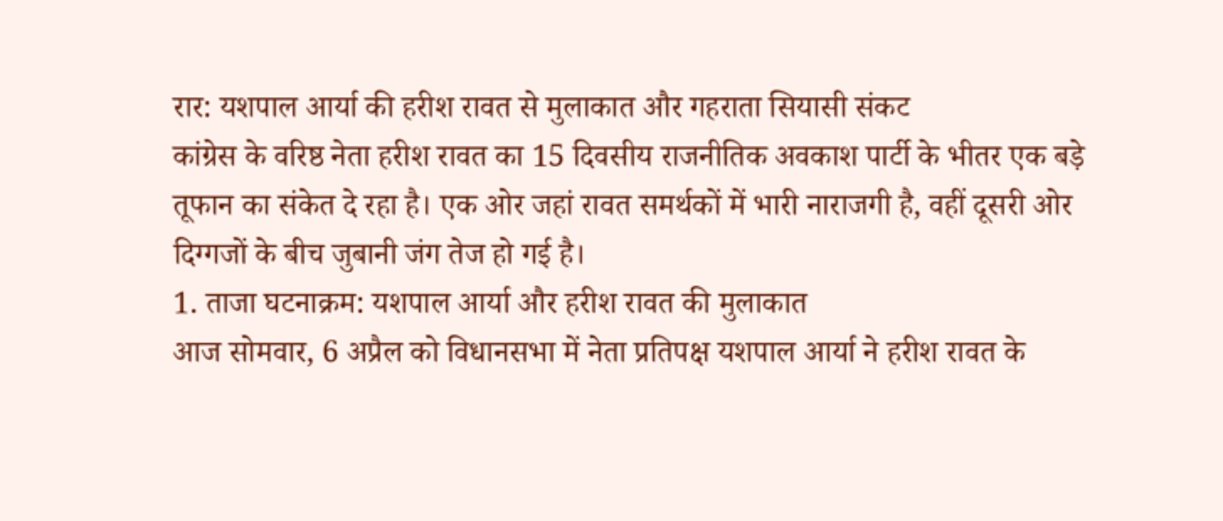रार: यशपाल आर्या की हरीश रावत से मुलाकात और गहराता सियासी संकट
कांग्रेस के वरिष्ठ नेता हरीश रावत का 15 दिवसीय राजनीतिक अवकाश पार्टी के भीतर एक बड़े तूफान का संकेत दे रहा है। एक ओर जहां रावत समर्थकों में भारी नाराजगी है, वहीं दूसरी ओर दिग्गजों के बीच जुबानी जंग तेज हो गई है।
1. ताजा घटनाक्रम: यशपाल आर्या और हरीश रावत की मुलाकात
आज सोमवार, 6 अप्रैल को विधानसभा में नेता प्रतिपक्ष यशपाल आर्या ने हरीश रावत के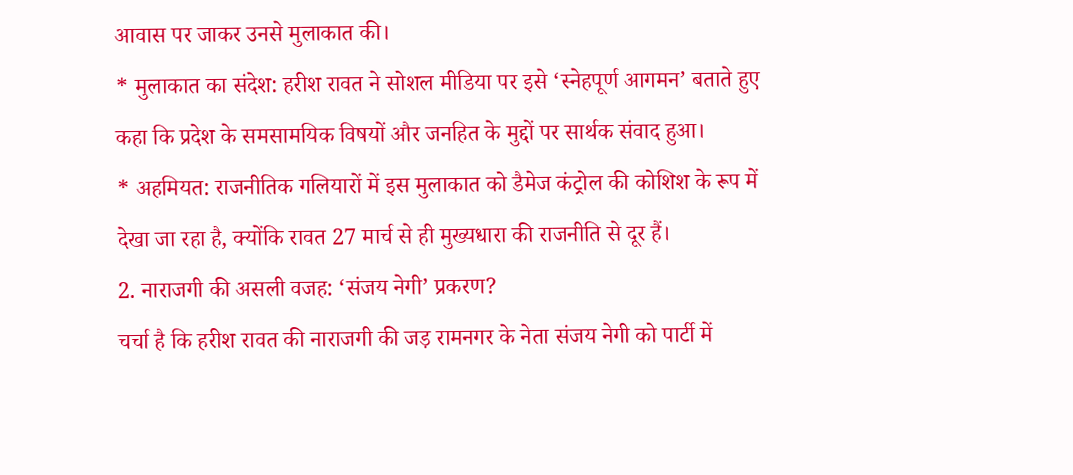आवास पर जाकर उनसे मुलाकात की।
* मुलाकात का संदेश: हरीश रावत ने सोशल मीडिया पर इसे ‘स्नेहपूर्ण आगमन’ बताते हुए कहा कि प्रदेश के समसामयिक विषयों और जनहित के मुद्दों पर सार्थक संवाद हुआ।
* अहमियत: राजनीतिक गलियारों में इस मुलाकात को डैमेज कंट्रोल की कोशिश के रूप में देखा जा रहा है, क्योंकि रावत 27 मार्च से ही मुख्यधारा की राजनीति से दूर हैं।
2. नाराजगी की असली वजह: ‘संजय नेगी’ प्रकरण?
चर्चा है कि हरीश रावत की नाराजगी की जड़ रामनगर के नेता संजय नेगी को पार्टी में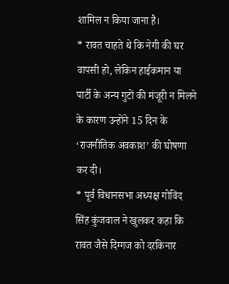शामिल न किया जाना है।
* रावत चाहते थे कि नेगी की घर वापसी हो, लेकिन हाईकमान या पार्टी के अन्य गुटों की मंजूरी न मिलने के कारण उन्होंने 15 दिन के ‘राजनीतिक अवकाश’ की घोषणा कर दी।
* पूर्व विधानसभा अध्यक्ष गोविंद सिंह कुंजवाल ने खुलकर कहा कि रावत जैसे दिग्गज को दरकिनार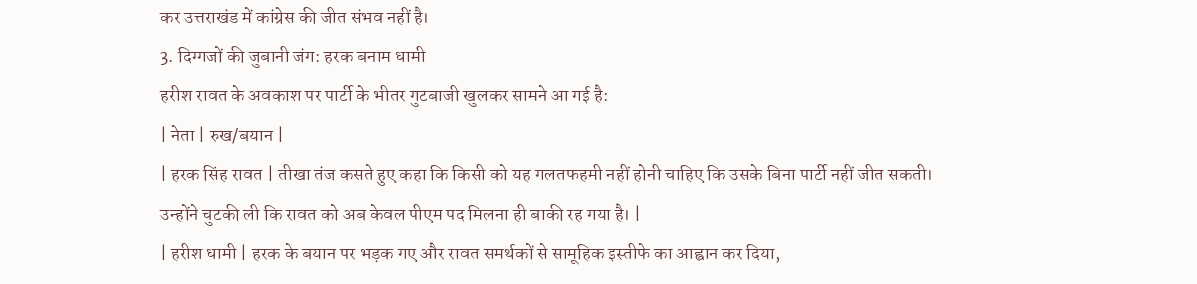कर उत्तराखंड में कांग्रेस की जीत संभव नहीं है।
3. दिग्गजों की जुबानी जंग: हरक बनाम धामी
हरीश रावत के अवकाश पर पार्टी के भीतर गुटबाजी खुलकर सामने आ गई है:
| नेता | रुख/बयान |
| हरक सिंह रावत | तीखा तंज कसते हुए कहा कि किसी को यह गलतफहमी नहीं होनी चाहिए कि उसके बिना पार्टी नहीं जीत सकती। उन्होंने चुटकी ली कि रावत को अब केवल पीएम पद मिलना ही बाकी रह गया है। |
| हरीश धामी | हरक के बयान पर भड़क गए और रावत समर्थकों से सामूहिक इस्तीफे का आह्वान कर दिया,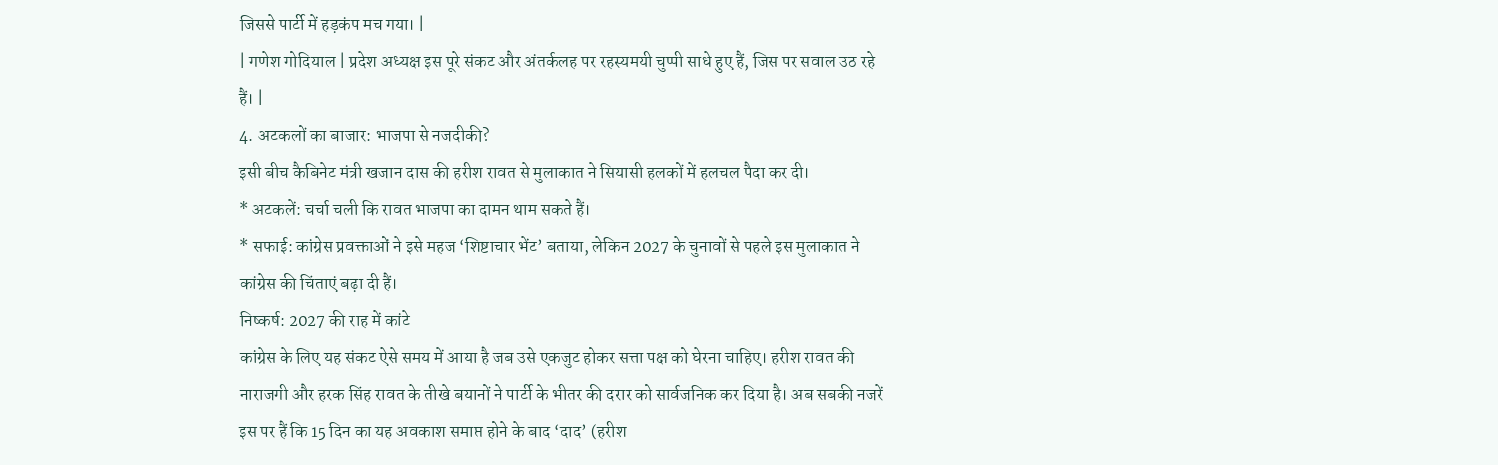जिससे पार्टी में हड़कंप मच गया। |
| गणेश गोदियाल | प्रदेश अध्यक्ष इस पूरे संकट और अंतर्कलह पर रहस्यमयी चुप्पी साधे हुए हैं, जिस पर सवाल उठ रहे हैं। |
4. अटकलों का बाजार: भाजपा से नजदीकी?
इसी बीच कैबिनेट मंत्री खजान दास की हरीश रावत से मुलाकात ने सियासी हलकों में हलचल पैदा कर दी।
* अटकलें: चर्चा चली कि रावत भाजपा का दामन थाम सकते हैं।
* सफाई: कांग्रेस प्रवक्ताओं ने इसे महज ‘शिष्टाचार भेंट’ बताया, लेकिन 2027 के चुनावों से पहले इस मुलाकात ने कांग्रेस की चिंताएं बढ़ा दी हैं।
निष्कर्ष: 2027 की राह में कांटे
कांग्रेस के लिए यह संकट ऐसे समय में आया है जब उसे एकजुट होकर सत्ता पक्ष को घेरना चाहिए। हरीश रावत की नाराजगी और हरक सिंह रावत के तीखे बयानों ने पार्टी के भीतर की दरार को सार्वजनिक कर दिया है। अब सबकी नजरें इस पर हैं कि 15 दिन का यह अवकाश समाप्त होने के बाद ‘दाद’ (हरीश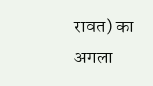रावत) का अगला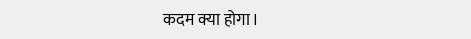कदम क्या होगा।